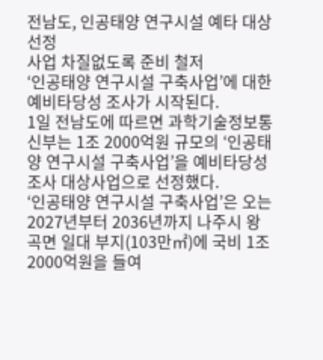전남도, 인공태양 연구시설 예타 대상 선정
사업 차질없도록 준비 철저
‘인공태양 연구시설 구축사업’에 대한 예비타당성 조사가 시작된다.
1일 전남도에 따르면 과학기술정보통신부는 1조 2000억원 규모의 ‘인공태양 연구시설 구축사업’을 예비타당성조사 대상사업으로 선정했다.
‘인공태양 연구시설 구축사업’은 오는 2027년부터 2036년까지 나주시 왕곡면 일대 부지(103만㎡)에 국비 1조 2000억원을 들여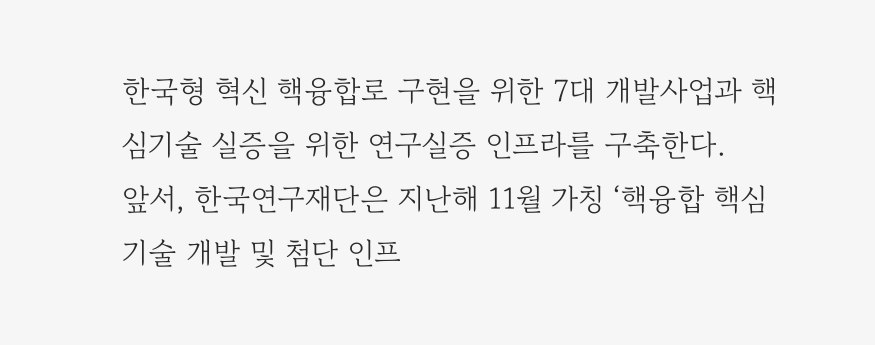한국형 혁신 핵융합로 구현을 위한 7대 개발사업과 핵심기술 실증을 위한 연구실증 인프라를 구축한다.
앞서, 한국연구재단은 지난해 11월 가칭 ‘핵융합 핵심기술 개발 및 첨단 인프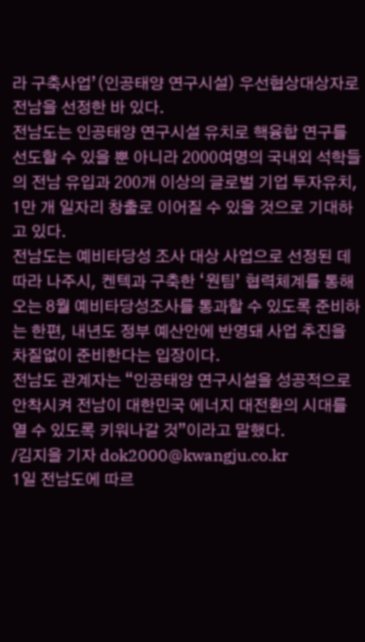라 구축사업’(인공태양 연구시설) 우선협상대상자로 전남을 선정한 바 있다.
전남도는 인공태양 연구시설 유치로 핵융합 연구를 선도할 수 있을 뿐 아니라 2000여명의 국내외 석학들의 전남 유입과 200개 이상의 글로벌 기업 투자유치, 1만 개 일자리 창출로 이어질 수 있을 것으로 기대하고 있다.
전남도는 예비타당성 조사 대상 사업으로 선정된 데 따라 나주시, 켄텍과 구축한 ‘원팀’ 협력체계를 통해 오는 8월 예비타당성조사를 통과할 수 있도록 준비하는 한편, 내년도 정부 예산안에 반영돼 사업 추진을 차질없이 준비한다는 입장이다.
전남도 관계자는 “인공태양 연구시설을 성공적으로 안착시켜 전남이 대한민국 에너지 대전환의 시대를 열 수 있도록 키워나갈 것”이라고 말했다.
/김지을 기자 dok2000@kwangju.co.kr
1일 전남도에 따르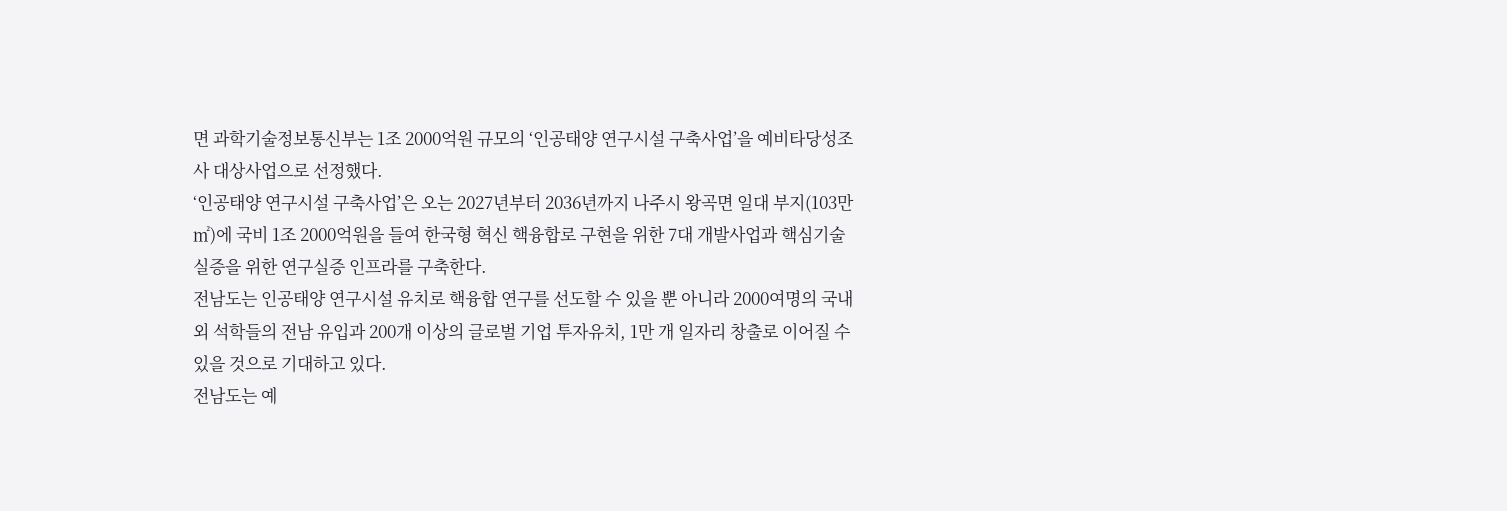면 과학기술정보통신부는 1조 2000억원 규모의 ‘인공태양 연구시설 구축사업’을 예비타당성조사 대상사업으로 선정했다.
‘인공태양 연구시설 구축사업’은 오는 2027년부터 2036년까지 나주시 왕곡면 일대 부지(103만㎡)에 국비 1조 2000억원을 들여 한국형 혁신 핵융합로 구현을 위한 7대 개발사업과 핵심기술 실증을 위한 연구실증 인프라를 구축한다.
전남도는 인공태양 연구시설 유치로 핵융합 연구를 선도할 수 있을 뿐 아니라 2000여명의 국내외 석학들의 전남 유입과 200개 이상의 글로벌 기업 투자유치, 1만 개 일자리 창출로 이어질 수 있을 것으로 기대하고 있다.
전남도는 예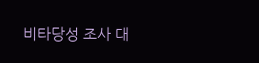비타당성 조사 대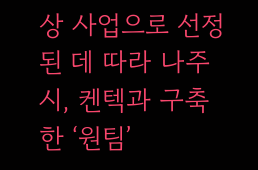상 사업으로 선정된 데 따라 나주시, 켄텍과 구축한 ‘원팀’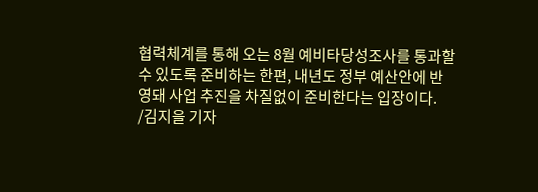협력체계를 통해 오는 8월 예비타당성조사를 통과할 수 있도록 준비하는 한편, 내년도 정부 예산안에 반영돼 사업 추진을 차질없이 준비한다는 입장이다.
/김지을 기자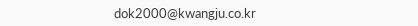dok2000@kwangju.co.kr